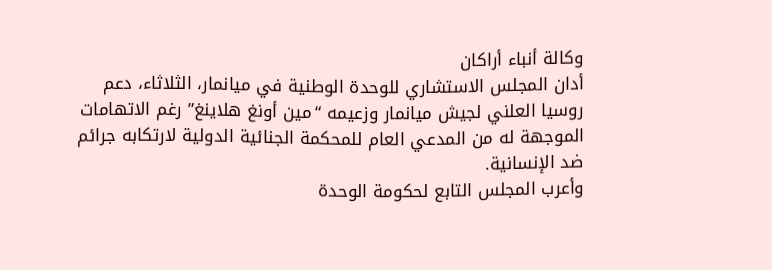وكالة أنباء أراكان
أدان المجلس الاستشاري للوحدة الوطنية في ميانمار، الثلاثاء، دعم روسيا العلني لجيش ميانمار وزعيمه “مين أونغ هلاينغ” رغم الاتهامات الموجهة له من المدعي العام للمحكمة الجنائية الدولية لارتكابه جرائم ضد الإنسانية.
وأعرب المجلس التابع لحكومة الوحدة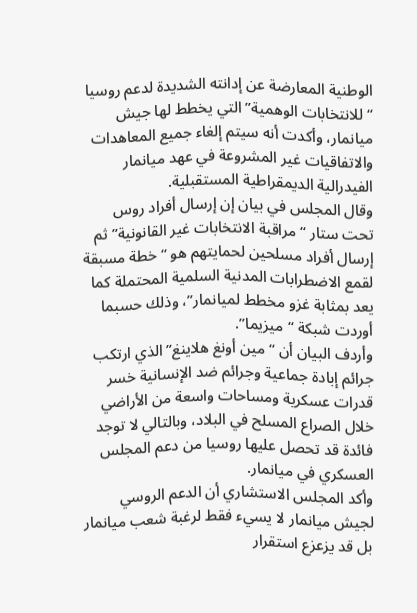الوطنية المعارضة عن إدانته الشديدة لدعم روسيا “للانتخابات الوهمية” التي يخطط لها جيش ميانمار، وأكدت أنه سيتم إلغاء جميع المعاهدات والاتفاقيات غير المشروعة في عهد ميانمار الفيدرالية الديمقراطية المستقبلية.
وقال المجلس في بيان إن إرسال أفراد روس تحت ستار “مراقبة الانتخابات غير القانونية” ثم إرسال أفراد مسلحين لحمايتهم هو “خطة مسبقة لقمع الاضطرابات المدنية السلمية المحتملة كما يعد بمثابة غزو مخطط لميانمار”، وذلك حسبما أوردت شبكة “ميزيما”.
وأردف البيان أن “مين أونغ هلاينغ” الذي ارتكب جرائم إبادة جماعية وجرائم ضد الإنسانية خسر قدرات عسكرية ومساحات واسعة من الأراضي خلال الصراع المسلح في البلاد، وبالتالي لا توجد فائدة قد تحصل عليها روسيا من دعم المجلس العسكري في ميانمار.
وأكد المجلس الاستشاري أن الدعم الروسي لجيش ميانمار لا يسيء فقط لرغبة شعب ميانمار بل قد يزعزع استقرار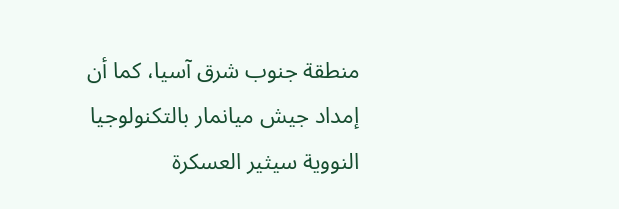منطقة جنوب شرق آسيا، كما أن إمداد جيش ميانمار بالتكنولوجيا النووية سيثير العسكرة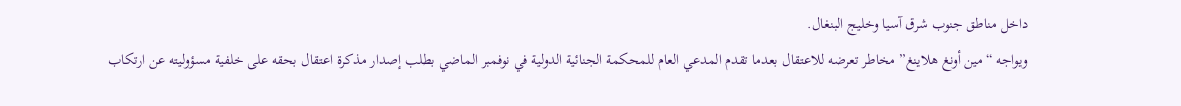داخل مناطق جنوب شرق آسيا وخليج البنغال.
ويواجه “مين أونغ هلاينغ” مخاطر تعرضه للاعتقال بعدما تقدم المدعي العام للمحكمة الجنائية الدولية في نوفمبر الماضي بطلب إصدار مذكرة اعتقال بحقه على خلفية مسؤوليته عن ارتكاب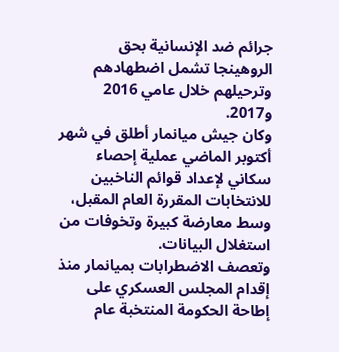جرائم ضد الإنسانية بحق الروهينجا تشمل اضطهادهم وترحيلهم خلال عامي 2016 و2017.
وكان جيش ميانمار أطلق في شهر أكتوبر الماضي عملية إحصاء سكاني لإعداد قوائم الناخبين للانتخابات المقررة العام المقبل، وسط معارضة كبيرة وتخوفات من استغلال البيانات.
وتعصف الاضطرابات بميانمار منذ إقدام المجلس العسكري على إطاحة الحكومة المنتخبة عام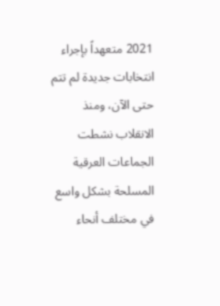2021 متعهداً بإجراء انتخابات جديدة لم تتم حتى الآن، ومنذ الانقلاب نشطت الجماعات العرقية المسلحة بشكل واسع في مختلف أنحاء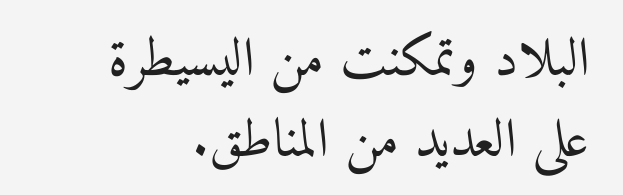البلاد وتمكنت من اليسيطرة على العديد من المناطق.